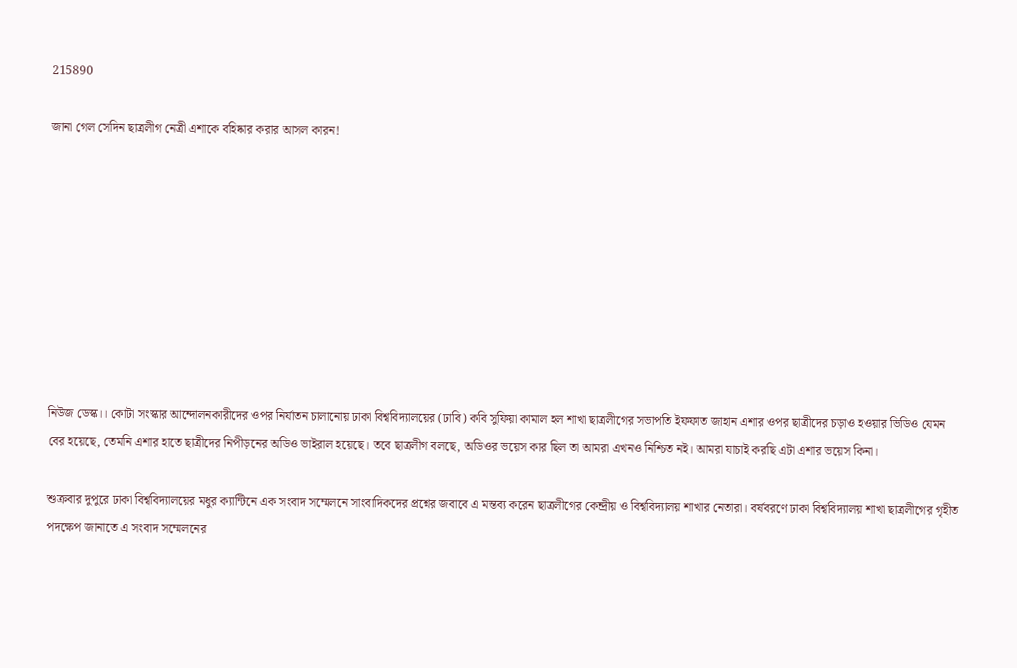215890

জানা গেল সেদিন ছাত্রলীগ নেত্রী এশাকে বহিষ্কার করার আসল কারন!









নিউজ ডেস্ক।। কোটা সংস্কার আন্দোলনকারীদের ওপর নির্যাতন চালানোয় ঢাকা বিশ্ববিদ্যালয়ের (ঢাবি) কবি সুফিয়া কামাল হল শাখা ছাত্রলীগের সভাপতি ইফফাত জাহান এশার ওপর ছাত্রীদের চড়াও হওয়ার ভিডিও যেমন বের হয়েছে, তেমনি এশার হাতে ছাত্রীদের নিপীড়নের অডিও ভাইরাল হয়েছে। তবে ছাত্রলীগ বলছে, অডিওর ভয়েস কার ছিল তা আমরা এখনও নিশ্চিত নই। আমরা যাচাই করছি এটা এশার ভয়েস কিনা।

শুক্রবার দুপুরে ঢাকা বিশ্ববিদ্যালয়ের মধুর ক্যান্টিনে এক সংবাদ সম্মেলনে সাংবাদিকদের প্রশ্নের জবাবে এ মন্তব্য করেন ছাত্রলীগের কেন্দ্রীয় ও বিশ্ববিদ্যালয় শাখার নেতারা। বর্ষবরণে ঢাকা বিশ্ববিদ্যালয় শাখা ছাত্রলীগের গৃহীত পদক্ষেপ জানাতে এ সংবাদ সম্মেলনের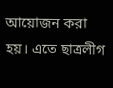আয়োজন করা হয়। এতে ছাত্রলীগ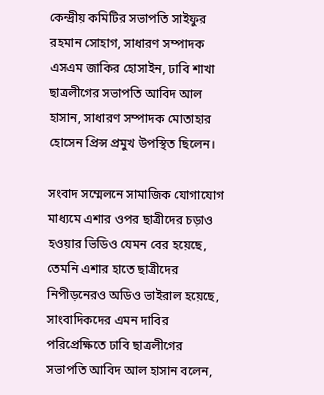কেন্দ্রীয় কমিটির সভাপতি সাইফুর রহমান সোহাগ, সাধারণ সম্পাদক এসএম জাকির হোসাইন, ঢাবি শাখা ছাত্রলীগের সভাপতি আবিদ আল হাসান, সাধারণ সম্পাদক মোতাহার হোসেন প্রিন্স প্রমুখ উপস্থিত ছিলেন।

সংবাদ সম্মেলনে সামাজিক যোগাযোগ মাধ্যমে এশার ওপর ছাত্রীদের চড়াও হওয়ার ভিডিও যেমন বের হয়েছে, তেমনি এশার হাতে ছাত্রীদের নিপীড়নেরও অডিও ভাইরাল হয়েছে, সাংবাদিকদের এমন দাবির পরিপ্রেক্ষিতে ঢাবি ছাত্রলীগের সভাপতি আবিদ আল হাসান বলেন,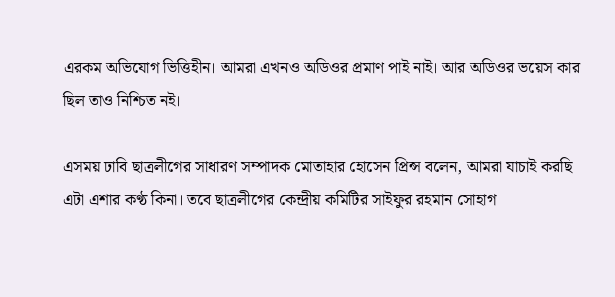এরকম অভিযোগ ভিত্তিহীন। আমরা এখনও অডিওর প্রমাণ পাই নাই। আর অডিওর ভয়েস কার ছিল তাও নিশ্চিত নই।

এসময় ঢাবি ছাত্রলীগের সাধারণ সম্পাদক মোতাহার হোসেন প্রিন্স বলেন, আমরা যাচাই করছি এটা এশার কণ্ঠ কিনা। তবে ছাত্রলীগের কেন্দ্রীয় কমিটির সাইফুর রহমান সোহাগ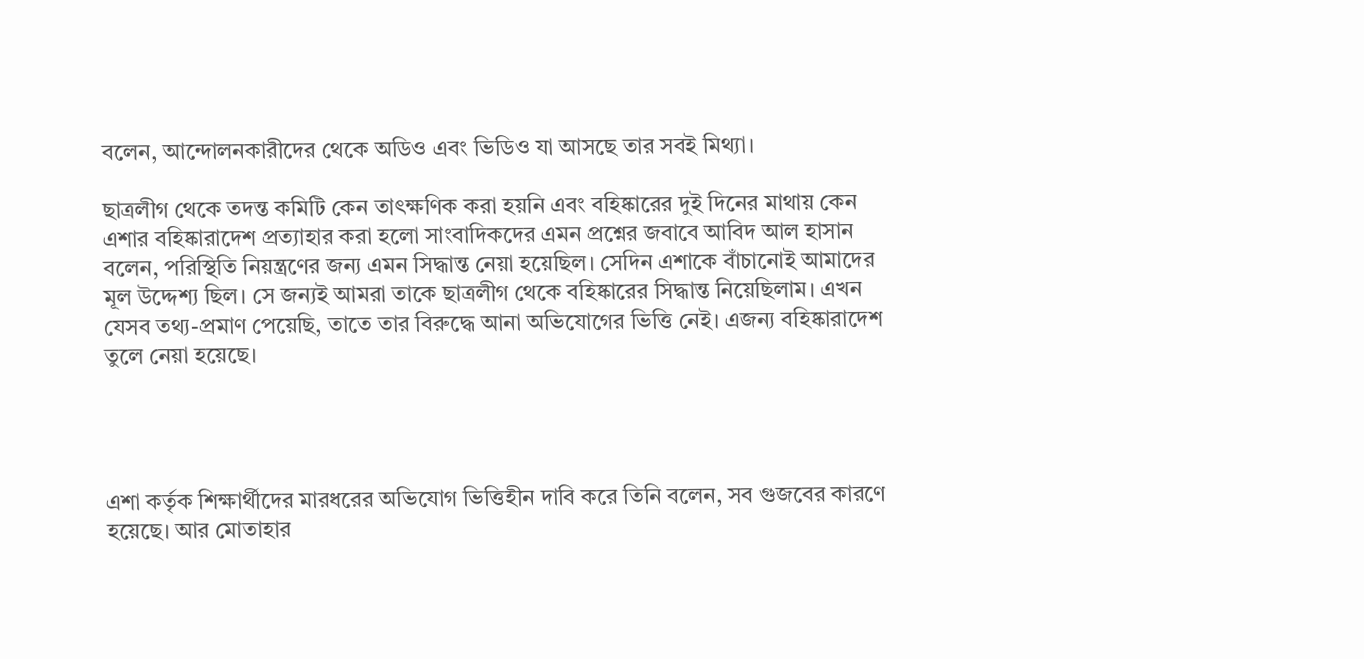বলেন, আন্দোলনকারীদের থেকে অডিও এবং ভিডিও যা আসছে তার সবই মিথ্যা।

ছাত্রলীগ থেকে তদন্ত কমিটি কেন তাৎক্ষণিক করা হয়নি এবং বহিষ্কারের দুই দিনের মাথায় কেন এশার বহিষ্কারাদেশ প্রত্যাহার করা হলো সাংবাদিকদের এমন প্রশ্নের জবাবে আবিদ আল হাসান বলেন, পরিস্থিতি নিয়ন্ত্রণের জন্য এমন সিদ্ধান্ত নেয়া হয়েছিল। সেদিন এশাকে বাঁচানোই আমাদের মূল উদ্দেশ্য ছিল। সে জন্যই আমরা তাকে ছাত্রলীগ থেকে বহিষ্কারের সিদ্ধান্ত নিয়েছিলাম। এখন যেসব তথ্য-প্রমাণ পেয়েছি, তাতে তার বিরুদ্ধে আনা অভিযোগের ভিত্তি নেই। এজন্য বহিষ্কারাদেশ তুলে নেয়া হয়েছে।




এশা কর্তৃক শিক্ষার্থীদের মারধরের অভিযোগ ভিত্তিহীন দাবি করে তিনি বলেন, সব গুজবের কারণে হয়েছে। আর মোতাহার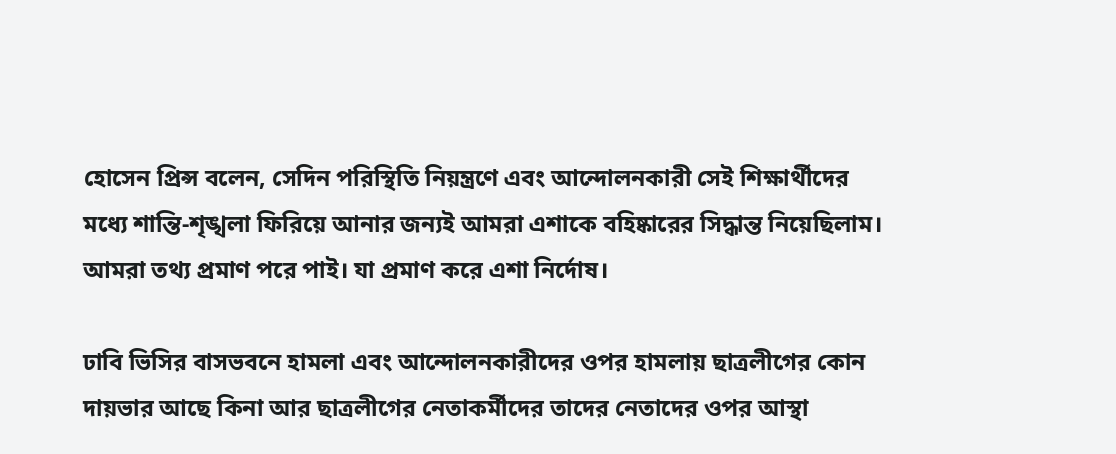হোসেন প্রিন্স বলেন, সেদিন পরিস্থিতি নিয়ন্ত্রণে এবং আন্দোলনকারী সেই শিক্ষার্থীদের মধ্যে শান্তি-শৃঙ্খলা ফিরিয়ে আনার জন্যই আমরা এশাকে বহিষ্কারের সিদ্ধান্ত নিয়েছিলাম। আমরা তথ্য প্রমাণ পরে পাই। যা প্রমাণ করে এশা নির্দোষ।

ঢাবি ভিসির বাসভবনে হামলা এবং আন্দোলনকারীদের ওপর হামলায় ছাত্রলীগের কোন দায়ভার আছে কিনা আর ছাত্রলীগের নেতাকর্মীদের তাদের নেতাদের ওপর আস্থা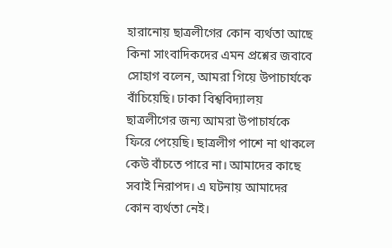হারানোয় ছাত্রলীগের কোন ব্যর্থতা আছে কিনা সাংবাদিকদের এমন প্রশ্নের জবাবে সোহাগ বলেন, আমরা গিয়ে উপাচার্যকে বাঁচিয়েছি। ঢাকা বিশ্ববিদ্যালয় ছাত্রলীগের জন্য আমরা উপাচার্যকে ফিরে পেয়েছি। ছাত্রলীগ পাশে না থাকলে কেউ বাঁচতে পারে না। আমাদের কাছে সবাই নিরাপদ। এ ঘটনায় আমাদের কোন ব্যর্থতা নেই।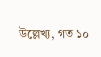উল্লেখ্য, গত ১০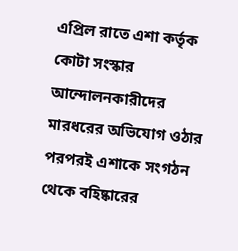এপ্রিল রাতে এশা কর্তৃক কোটা সংস্কার আন্দোলনকারীদের মারধরের অভিযোগ ওঠার পরপরই এশাকে সংগঠন থেকে বহিষ্কারের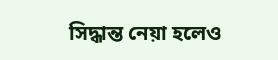সিদ্ধান্ত নেয়া হলেও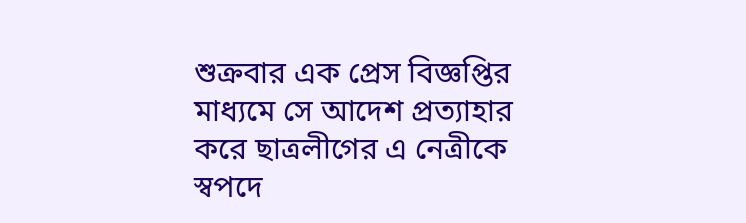শুক্রবার এক প্রেস বিজ্ঞপ্তির মাধ্যমে সে আদেশ প্রত্যাহার করে ছাত্রলীগের এ নেত্রীকে স্বপদে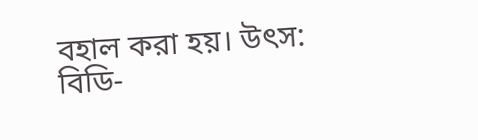বহাল করা হয়। উৎস: বিডি-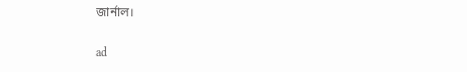জার্নাল।

ad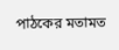পাঠকের মতামত